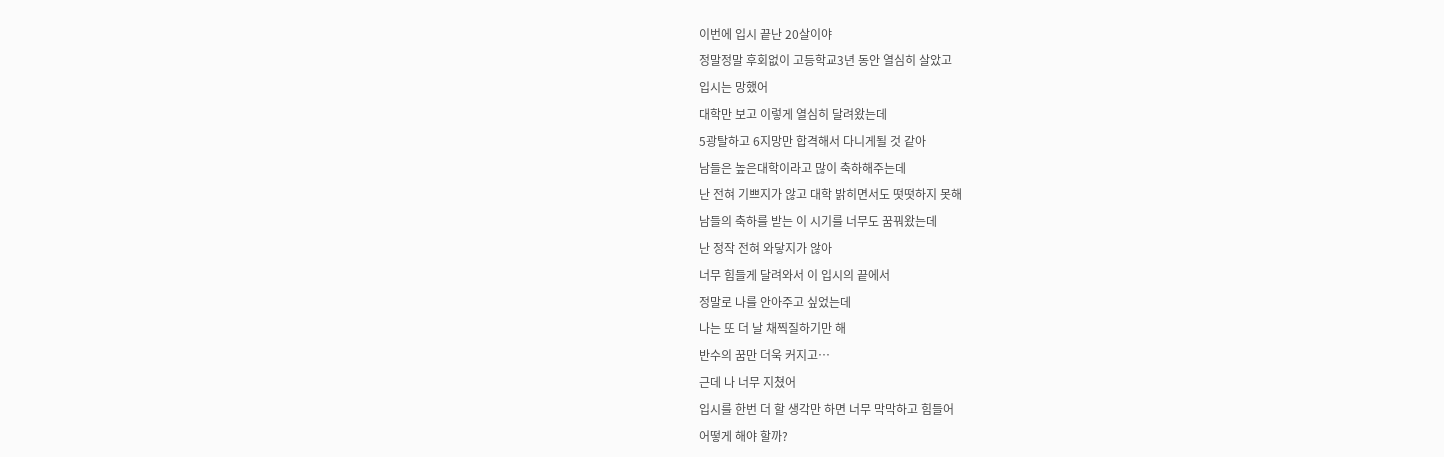이번에 입시 끝난 20살이야
정말정말 후회없이 고등학교3년 동안 열심히 살았고
입시는 망했어
대학만 보고 이렇게 열심히 달려왔는데
5광탈하고 6지망만 합격해서 다니게될 것 같아
남들은 높은대학이라고 많이 축하해주는데
난 전혀 기쁘지가 않고 대학 밝히면서도 떳떳하지 못해
남들의 축하를 받는 이 시기를 너무도 꿈꿔왔는데
난 정작 전혀 와닿지가 않아
너무 힘들게 달려와서 이 입시의 끝에서
정말로 나를 안아주고 싶었는데
나는 또 더 날 채찍질하기만 해
반수의 꿈만 더욱 커지고…
근데 나 너무 지쳤어
입시를 한번 더 할 생각만 하면 너무 막막하고 힘들어
어떻게 해야 할까?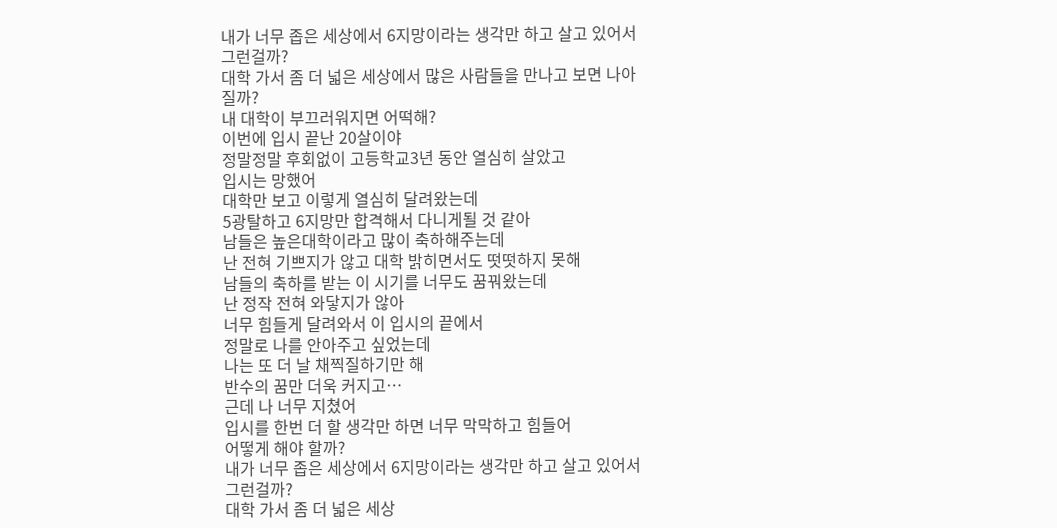내가 너무 좁은 세상에서 6지망이라는 생각만 하고 살고 있어서 그런걸까?
대학 가서 좀 더 넓은 세상에서 많은 사람들을 만나고 보면 나아질까?
내 대학이 부끄러워지면 어떡해?
이번에 입시 끝난 20살이야
정말정말 후회없이 고등학교3년 동안 열심히 살았고
입시는 망했어
대학만 보고 이렇게 열심히 달려왔는데
5광탈하고 6지망만 합격해서 다니게될 것 같아
남들은 높은대학이라고 많이 축하해주는데
난 전혀 기쁘지가 않고 대학 밝히면서도 떳떳하지 못해
남들의 축하를 받는 이 시기를 너무도 꿈꿔왔는데
난 정작 전혀 와닿지가 않아
너무 힘들게 달려와서 이 입시의 끝에서
정말로 나를 안아주고 싶었는데
나는 또 더 날 채찍질하기만 해
반수의 꿈만 더욱 커지고…
근데 나 너무 지쳤어
입시를 한번 더 할 생각만 하면 너무 막막하고 힘들어
어떻게 해야 할까?
내가 너무 좁은 세상에서 6지망이라는 생각만 하고 살고 있어서 그런걸까?
대학 가서 좀 더 넓은 세상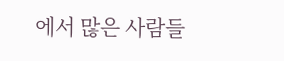에서 많은 사람들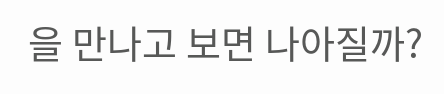을 만나고 보면 나아질까?